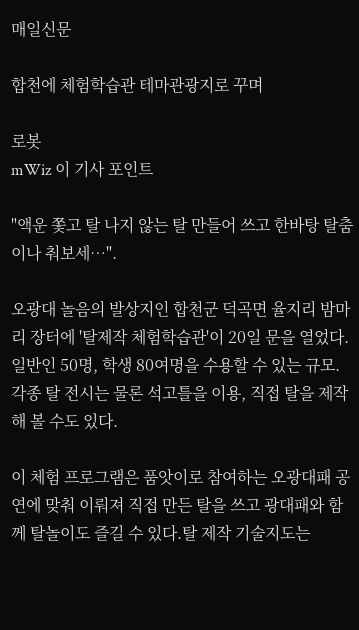매일신문

합천에 체험학습관 테마관광지로 꾸며

로봇
mWiz 이 기사 포인트

"액운 쫓고 탈 나지 않는 탈 만들어 쓰고 한바탕 탈춤이나 춰보세…".

오광대 놀음의 발상지인 합천군 덕곡면 율지리 밤마리 장터에 '탈제작 체험학습관'이 20일 문을 열었다. 일반인 50명, 학생 80여명을 수용할 수 있는 규모. 각종 탈 전시는 물론 석고틀을 이용, 직접 탈을 제작해 볼 수도 있다.

이 체험 프로그램은 품앗이로 참여하는 오광대패 공연에 맞춰 이뤄져 직접 만든 탈을 쓰고 광대패와 함께 탈놀이도 즐길 수 있다.탈 제작 기술지도는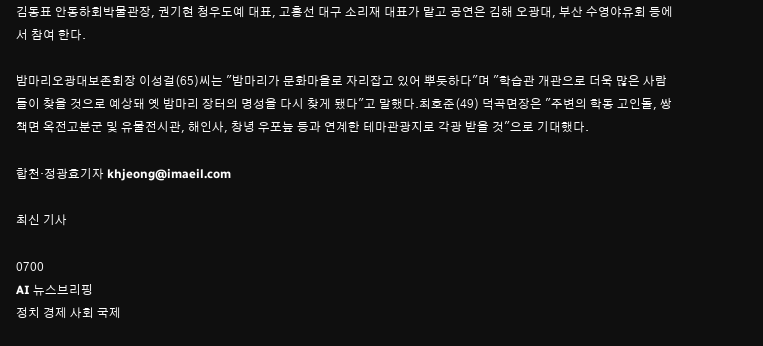김동표 안동하회박물관장, 권기현 청우도예 대표, 고홍선 대구 소리재 대표가 맡고 공연은 김해 오광대, 부산 수영야유회 등에서 참여 한다.

밤마리오광대보존회장 이성걸(65)씨는 "밤마리가 문화마을로 자리잡고 있어 뿌듯하다"며 "학습관 개관으로 더욱 많은 사람들이 찾을 것으로 예상돼 옛 밤마리 장터의 명성을 다시 찾게 됐다"고 말했다.최호준(49) 덕곡면장은 "주변의 학동 고인돌, 쌍책면 옥전고분군 및 유물전시관, 해인사, 창녕 우포늪 등과 연계한 테마관광지로 각광 받을 것"으로 기대했다.

합천·정광효기자 khjeong@imaeil.com

최신 기사

0700
AI 뉴스브리핑
정치 경제 사회 국제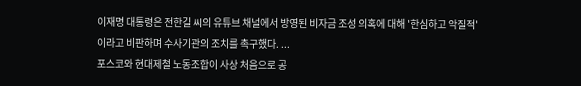이재명 대통령은 전한길 씨의 유튜브 채널에서 방영된 비자금 조성 의혹에 대해 '한심하고 악질적'이라고 비판하며 수사기관의 조치를 촉구했다. ...
포스코와 현대제철 노동조합이 사상 처음으로 공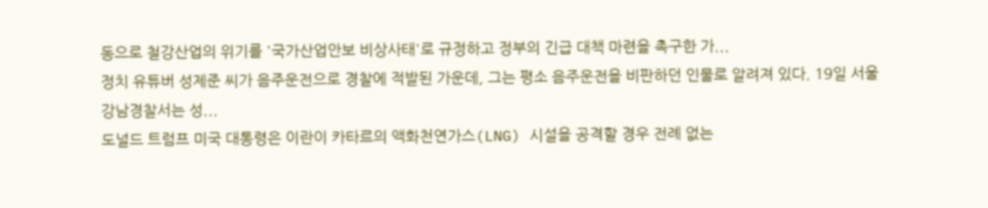동으로 철강산업의 위기를 '국가산업안보 비상사태'로 규정하고 정부의 긴급 대책 마련을 촉구한 가...
정치 유튜버 성제준 씨가 음주운전으로 경찰에 적발된 가운데, 그는 평소 음주운전을 비판하던 인물로 알려져 있다. 19일 서울 강남경찰서는 성...
도널드 트럼프 미국 대통령은 이란이 카타르의 액화천연가스(LNG) 시설을 공격할 경우 전례 없는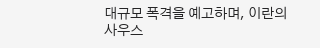대규모 폭격을 예고하며, 이란의 사우스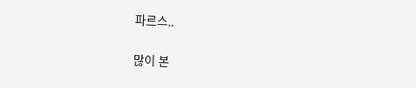파르스..

많이 본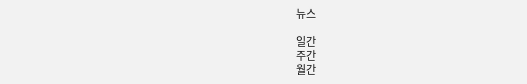뉴스

일간
주간
월간